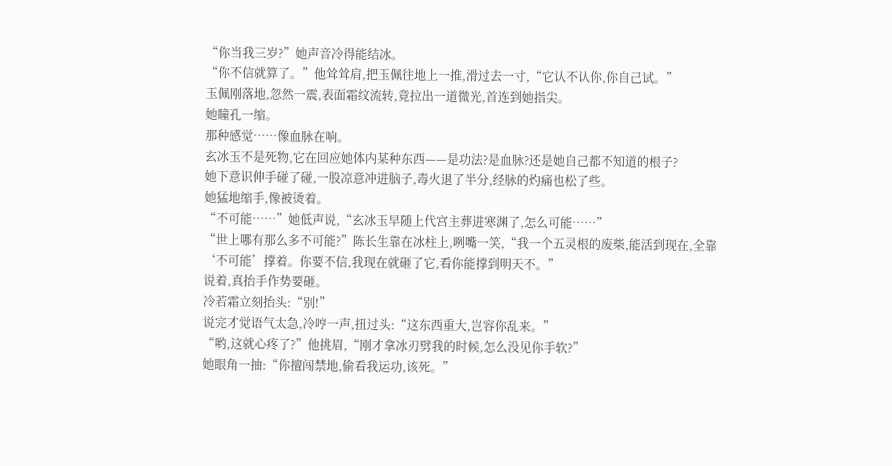“你当我三岁?”她声音冷得能结冰。
“你不信就算了。”他耸耸肩,把玉佩往地上一推,滑过去一寸,“它认不认你,你自己试。”
玉佩刚落地,忽然一震,表面霜纹流转,竟拉出一道微光,首连到她指尖。
她瞳孔一缩。
那种感觉……像血脉在响。
玄冰玉不是死物,它在回应她体内某种东西——是功法?是血脉?还是她自己都不知道的根子?
她下意识伸手碰了碰,一股凉意冲进脑子,毒火退了半分,经脉的灼痛也松了些。
她猛地缩手,像被烫着。
“不可能……”她低声说,“玄冰玉早随上代宫主葬进寒渊了,怎么可能……”
“世上哪有那么多不可能?”陈长生靠在冰柱上,咧嘴一笑,“我一个五灵根的废柴,能活到现在,全靠‘不可能’撑着。你要不信,我现在就砸了它,看你能撑到明天不。”
说着,真抬手作势要砸。
冷若霜立刻抬头:“别!”
说完才觉语气太急,冷哼一声,扭过头:“这东西重大,岂容你乱来。”
“哟,这就心疼了?”他挑眉,“刚才拿冰刃劈我的时候,怎么没见你手软?”
她眼角一抽:“你擅闯禁地,偷看我运功,该死。”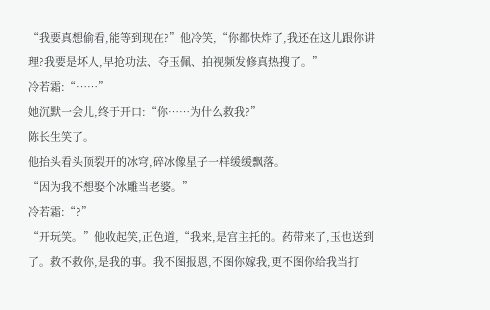“我要真想偷看,能等到现在?”他冷笑,“你都快炸了,我还在这儿跟你讲理?我要是坏人,早抢功法、夺玉佩、拍视频发修真热搜了。”
冷若霜:“……”
她沉默一会儿,终于开口:“你……为什么救我?”
陈长生笑了。
他抬头看头顶裂开的冰穹,碎冰像星子一样缓缓飘落。
“因为我不想娶个冰雕当老婆。”
冷若霜:“?”
“开玩笑。”他收起笑,正色道,“我来,是宫主托的。药带来了,玉也送到了。救不救你,是我的事。我不图报恩,不图你嫁我,更不图你给我当打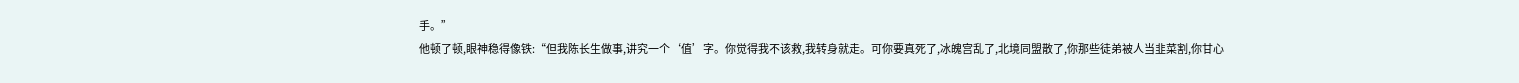手。”
他顿了顿,眼神稳得像铁:“但我陈长生做事,讲究一个‘值’字。你觉得我不该救,我转身就走。可你要真死了,冰魄宫乱了,北境同盟散了,你那些徒弟被人当韭菜割,你甘心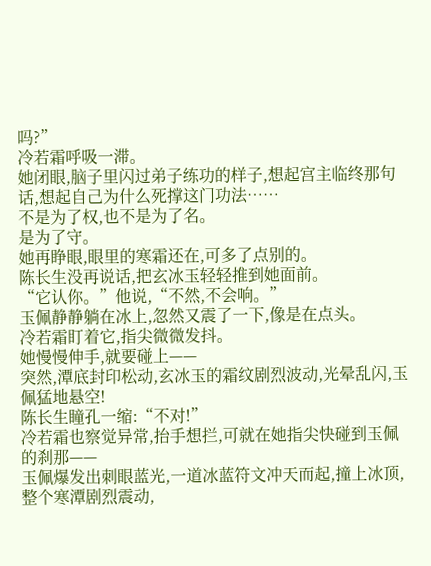吗?”
冷若霜呼吸一滞。
她闭眼,脑子里闪过弟子练功的样子,想起宫主临终那句话,想起自己为什么死撑这门功法……
不是为了权,也不是为了名。
是为了守。
她再睁眼,眼里的寒霜还在,可多了点别的。
陈长生没再说话,把玄冰玉轻轻推到她面前。
“它认你。”他说,“不然,不会响。”
玉佩静静躺在冰上,忽然又震了一下,像是在点头。
冷若霜盯着它,指尖微微发抖。
她慢慢伸手,就要碰上——
突然,潭底封印松动,玄冰玉的霜纹剧烈波动,光晕乱闪,玉佩猛地悬空!
陈长生瞳孔一缩:“不对!”
冷若霜也察觉异常,抬手想拦,可就在她指尖快碰到玉佩的刹那——
玉佩爆发出刺眼蓝光,一道冰蓝符文冲天而起,撞上冰顶,整个寒潭剧烈震动,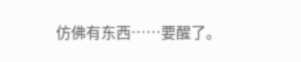仿佛有东西……要醒了。